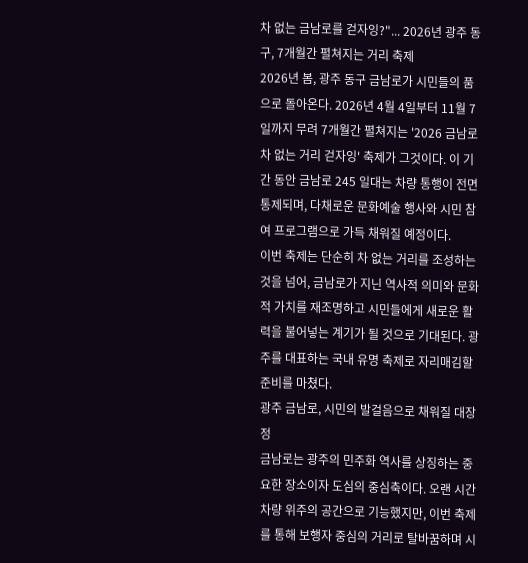차 없는 금남로를 걷자잉?"... 2026년 광주 동구, 7개월간 펼쳐지는 거리 축제
2026년 봄, 광주 동구 금남로가 시민들의 품으로 돌아온다. 2026년 4월 4일부터 11월 7일까지 무려 7개월간 펼쳐지는 '2026 금남로 차 없는 거리 걷자잉' 축제가 그것이다. 이 기간 동안 금남로 245 일대는 차량 통행이 전면 통제되며, 다채로운 문화예술 행사와 시민 참여 프로그램으로 가득 채워질 예정이다.
이번 축제는 단순히 차 없는 거리를 조성하는 것을 넘어, 금남로가 지닌 역사적 의미와 문화적 가치를 재조명하고 시민들에게 새로운 활력을 불어넣는 계기가 될 것으로 기대된다. 광주를 대표하는 국내 유명 축제로 자리매김할 준비를 마쳤다.
광주 금남로, 시민의 발걸음으로 채워질 대장정
금남로는 광주의 민주화 역사를 상징하는 중요한 장소이자 도심의 중심축이다. 오랜 시간 차량 위주의 공간으로 기능했지만, 이번 축제를 통해 보행자 중심의 거리로 탈바꿈하며 시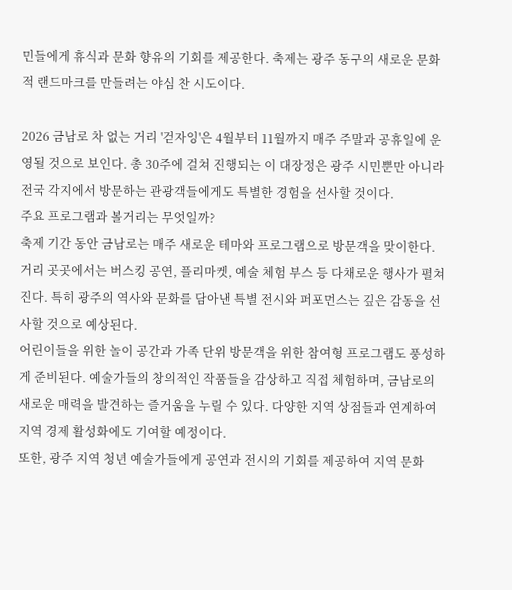민들에게 휴식과 문화 향유의 기회를 제공한다. 축제는 광주 동구의 새로운 문화적 랜드마크를 만들려는 야심 찬 시도이다.

2026 금남로 차 없는 거리 '걷자잉'은 4월부터 11월까지 매주 주말과 공휴일에 운영될 것으로 보인다. 총 30주에 걸쳐 진행되는 이 대장정은 광주 시민뿐만 아니라 전국 각지에서 방문하는 관광객들에게도 특별한 경험을 선사할 것이다.
주요 프로그램과 볼거리는 무엇일까?
축제 기간 동안 금남로는 매주 새로운 테마와 프로그램으로 방문객을 맞이한다. 거리 곳곳에서는 버스킹 공연, 플리마켓, 예술 체험 부스 등 다채로운 행사가 펼쳐진다. 특히 광주의 역사와 문화를 담아낸 특별 전시와 퍼포먼스는 깊은 감동을 선사할 것으로 예상된다.
어린이들을 위한 놀이 공간과 가족 단위 방문객을 위한 참여형 프로그램도 풍성하게 준비된다. 예술가들의 창의적인 작품들을 감상하고 직접 체험하며, 금남로의 새로운 매력을 발견하는 즐거움을 누릴 수 있다. 다양한 지역 상점들과 연계하여 지역 경제 활성화에도 기여할 예정이다.
또한, 광주 지역 청년 예술가들에게 공연과 전시의 기회를 제공하여 지역 문화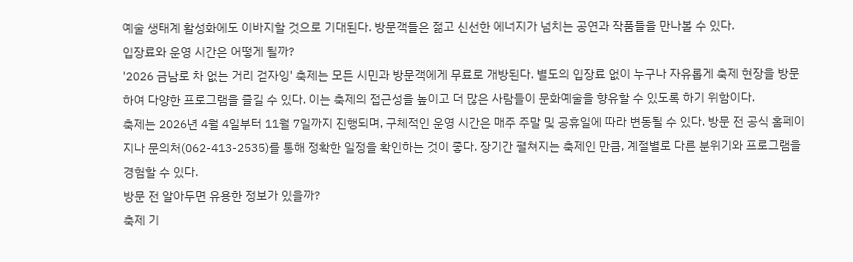예술 생태계 활성화에도 이바지할 것으로 기대된다. 방문객들은 젊고 신선한 에너지가 넘치는 공연과 작품들을 만나볼 수 있다.
입장료와 운영 시간은 어떻게 될까?
'2026 금남로 차 없는 거리 걷자잉' 축제는 모든 시민과 방문객에게 무료로 개방된다. 별도의 입장료 없이 누구나 자유롭게 축제 현장을 방문하여 다양한 프로그램을 즐길 수 있다. 이는 축제의 접근성을 높이고 더 많은 사람들이 문화예술을 향유할 수 있도록 하기 위함이다.
축제는 2026년 4월 4일부터 11월 7일까지 진행되며, 구체적인 운영 시간은 매주 주말 및 공휴일에 따라 변동될 수 있다. 방문 전 공식 홈페이지나 문의처(062-413-2535)를 통해 정확한 일정을 확인하는 것이 좋다. 장기간 펼쳐지는 축제인 만큼, 계절별로 다른 분위기와 프로그램을 경험할 수 있다.
방문 전 알아두면 유용한 정보가 있을까?
축제 기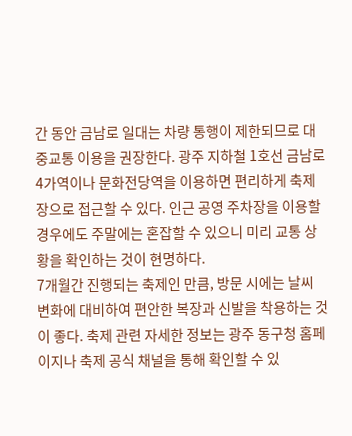간 동안 금남로 일대는 차량 통행이 제한되므로 대중교통 이용을 권장한다. 광주 지하철 1호선 금남로4가역이나 문화전당역을 이용하면 편리하게 축제장으로 접근할 수 있다. 인근 공영 주차장을 이용할 경우에도 주말에는 혼잡할 수 있으니 미리 교통 상황을 확인하는 것이 현명하다.
7개월간 진행되는 축제인 만큼, 방문 시에는 날씨 변화에 대비하여 편안한 복장과 신발을 착용하는 것이 좋다. 축제 관련 자세한 정보는 광주 동구청 홈페이지나 축제 공식 채널을 통해 확인할 수 있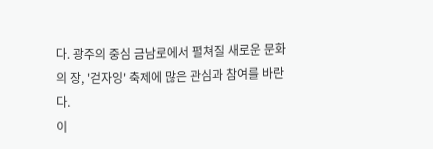다. 광주의 중심 금남로에서 펼쳐질 새로운 문화의 장, '걷자잉' 축제에 많은 관심과 참여를 바란다.
이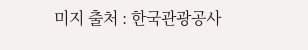미지 출처 : 한국관광공사